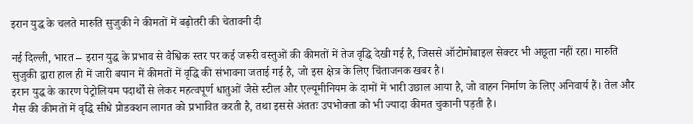इरान युद्ध के चलते मारुति सुजुकी ने कीमतों में बढ़ोतरी की चेतावनी दी

नई दिल्ली, भारत – इरान युद्ध के प्रभाव से वैश्विक स्तर पर कई जरूरी वस्तुओं की कीमतों में तेज वृद्धि देखी गई है, जिससे ऑटोमोबाइल सेक्टर भी अछूता नहीं रहा। मारुति सुजुकी द्वारा हाल ही में जारी बयान में कीमतों में वृद्धि की संभावना जताई गई है, जो इस क्षेत्र के लिए चिंताजनक खबर है।
इरान युद्ध के कारण पेट्रोलियम पदार्थों से लेकर महत्वपूर्ण धातुओं जैसे स्टील और एल्यूमीनियम के दामों में भारी उछाल आया है, जो वाहन निर्माण के लिए अनिवार्य हैं। तेल और गैस की कीमतों में वृद्धि सीधे प्रोडक्शन लागत को प्रभावित करती है, तथा इससे अंततः उपभोक्ता को भी ज्यादा कीमत चुकानी पड़ती है।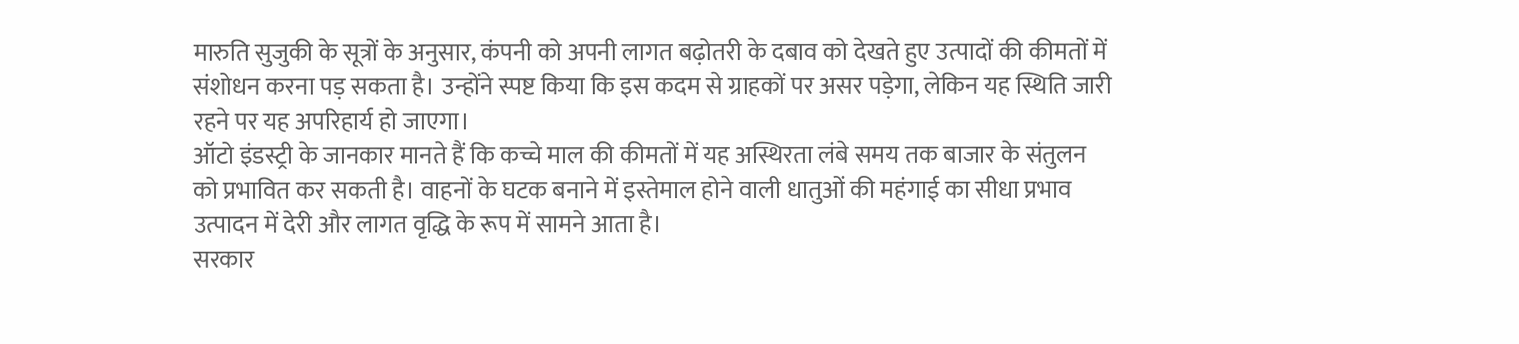मारुति सुजुकी के सूत्रों के अनुसार, कंपनी को अपनी लागत बढ़ोतरी के दबाव को देखते हुए उत्पादों की कीमतों में संशोधन करना पड़ सकता है। उन्होंने स्पष्ट किया कि इस कदम से ग्राहकों पर असर पड़ेगा, लेकिन यह स्थिति जारी रहने पर यह अपरिहार्य हो जाएगा।
ऑटो इंडस्ट्री के जानकार मानते हैं कि कच्चे माल की कीमतों में यह अस्थिरता लंबे समय तक बाजार के संतुलन को प्रभावित कर सकती है। वाहनों के घटक बनाने में इस्तेमाल होने वाली धातुओं की महंगाई का सीधा प्रभाव उत्पादन में देरी और लागत वृद्धि के रूप में सामने आता है।
सरकार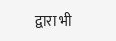द्वारा भी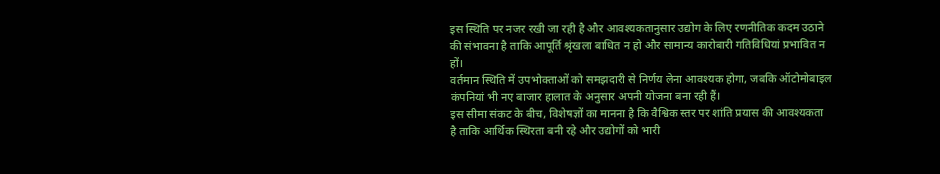इस स्थिति पर नजर रखी जा रही है और आवश्यकतानुसार उद्योग के लिए रणनीतिक कदम उठाने की संभावना है ताकि आपूर्ति श्रृंखला बाधित न हो और सामान्य कारोबारी गतिविधियां प्रभावित न हों।
वर्तमान स्थिति में उपभोक्ताओं को समझदारी से निर्णय लेना आवश्यक होगा, जबकि ऑटोमोबाइल कंपनियां भी नए बाजार हालात के अनुसार अपनी योजना बना रही हैं।
इस सीमा संकट के बीच, विशेषज्ञों का मानना है कि वैश्विक स्तर पर शांति प्रयास की आवश्यकता है ताकि आर्थिक स्थिरता बनी रहे और उद्योगों को भारी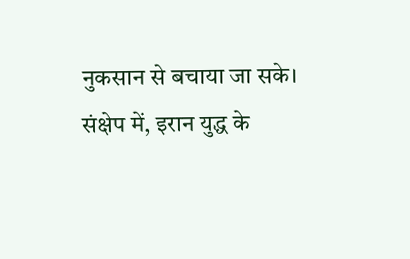नुकसान से बचाया जा सके।
संक्षेप में, इरान युद्ध के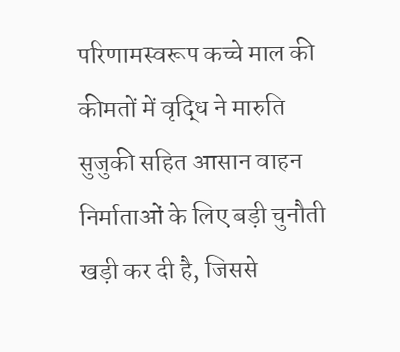परिणामस्वरूप कच्चे माल की कीमतों में वृद्धि ने मारुति सुजुकी सहित आसान वाहन निर्माताओं के लिए बड़ी चुनौती खड़ी कर दी है, जिससे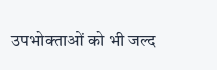उपभोक्ताओं को भी जल्द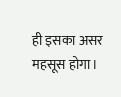ही इसका असर महसूस होगा।